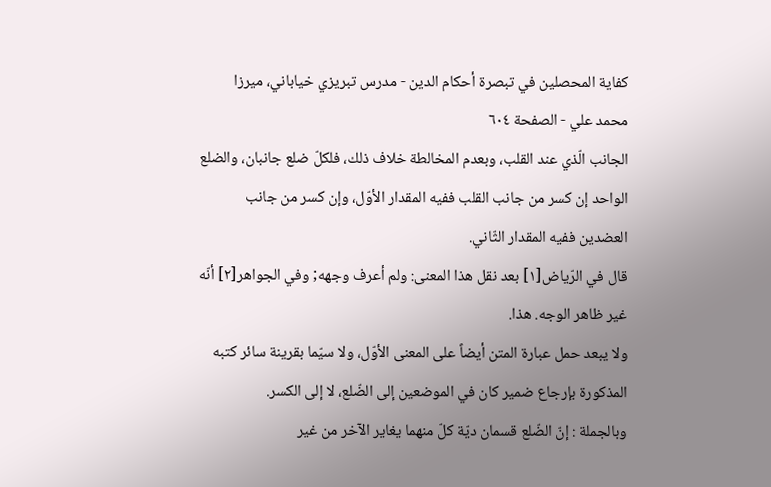كفاية المحصلين في تبصرة أحكام الدين - مدرس تبريزي خياباني، ميرزا محمد علي - الصفحة ٦٠٤
الجانب الّذي عند القلب، وبعدم المخالطة خلاف ذلك، فلكلّ ضلع جانبان، والضلع الواحد إن كسر من جانب القلب ففيه المقدار الأوّل، وإن كسر من جانب العضدين ففيه المقدار الثّاني.
قال في الرّياض[١] بعد نقل هذا المعنى: ولم أعرف وجهه; وفي الجواهر[٢] أنّه غير ظاهر الوجه. هذا.
ولا يبعد حمل عبارة المتن أيضاً على المعنى الأوّل، ولا سيّما بقرينة سائر كتبه المذكورة بإرجاع ضمير كان في الموضعين إلى الضّلع، لا إلى الكسر.
وبالجملة : إنّ الضّلع قسمان ديّة كلّ منهما يغاير الآخر من غير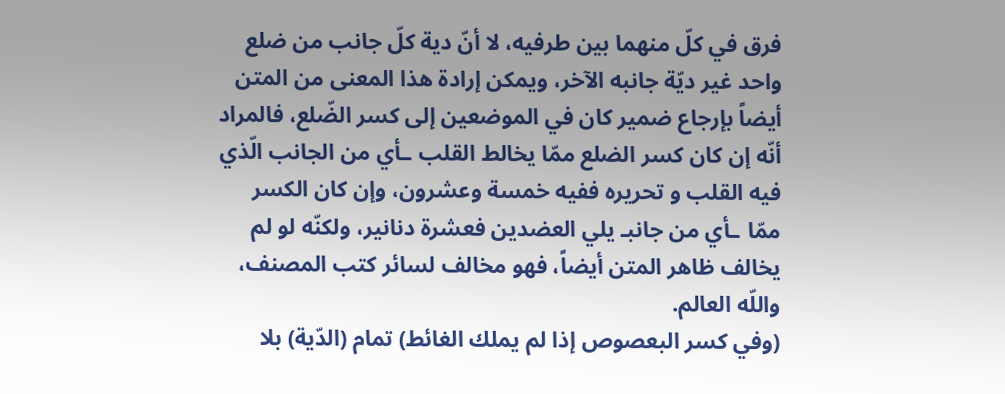فرق في كلّ منهما بين طرفيه، لا أنّ دية كلّ جانب من ضلع واحد غير ديّة جانبه الآخر، ويمكن إرادة هذا المعنى من المتن أيضاً بإرجاع ضمير كان في الموضعين إلى كسر الضّلع، فالمراد أنّه إن كان كسر الضلع ممّا يخالط القلب ـأي من الجانب الّذي فيه القلب و تحريره ففيه خمسة وعشرون، وإن كان الكسر ممّا ـأي من جانبـ يلي العضدين فعشرة دنانير، ولكنّه لو لم يخالف ظاهر المتن أيضاً، فهو مخالف لسائر كتب المصنف، واللّه العالم.
(وفي كسر البعصوص إذا لم يملك الغائط) تمام (الدّية) بلا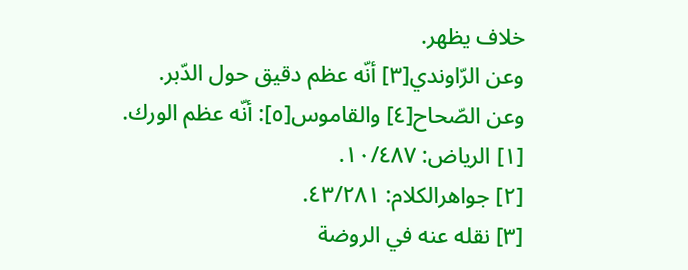خلاف يظهر.
وعن الرّاوندي[٣] أنّه عظم دقيق حول الدّبر.
وعن الصّحاح[٤] والقاموس[٥]: أنّه عظم الورك.
[١] الرياض: ١٠/٤٨٧.
[٢] جواهرالكلام: ٤٣/٢٨١.
[٣] نقله عنه في الروضة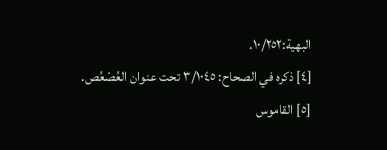البهية:١٠/٢٥٢.
[٤] ذكره في الصحاح: ٣/١٠٤٥ تحت عنوان العُصْعُص.
[٥] القاموس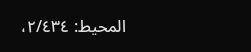المحيط: ٢/٤٣٤،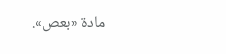مادة «بعص».